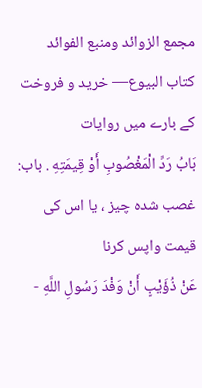مجمع الزوائد ومنبع الفوائد
كتاب البيوع— خرید و فروخت کے بارے میں روایات
بَابُ رَدِّ الْمَغْصُوبِ أَوْ قِيمَتِهِ . باب: غصب شدہ چیز ، یا اس کی قیمت واپس کرنا
عَنْ ذُؤَيْبٍ أَنْ وَفْدَ رَسُولِ اللَّهِ -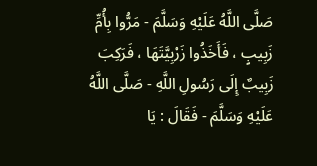صَلَّى اللَّهُ عَلَيْهِ وَسَلَّمَ - مَرُّوا بِأُمِّ زَبِيبٍ ، فَأَخَذُوا زَرْبِيَّتَهَا ، فَرَكِبَ زَبِيبٌ إِلَى رَسُولِ اللَّهِ - صَلَّى اللَّهُ عَلَيْهِ وَسَلَّمَ - فَقَالَ : يَا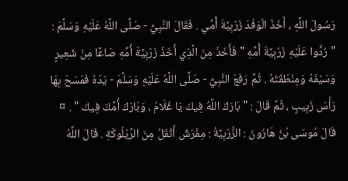رَسُولَ اللَّهِ ، أَخَذَ الْوَفْدَ زَرْبِيَّةَ أُمِّي . فَقَالَ النَّبِيُّ - صَلَّى اللَّهُ عَلَيْهِ وَسَلَّمَ : " رُدُّوا عَلَيْهِ زَرْبِيَّةَ أُمِّهِ " فَأَخَذَ مِنَ الَّذِي أَخَذَ زَرْبِيَّةَ أُمِّهِ صَاعًا مِنْ شَعِيرٍ وَسَيْفَهُ وَمِنْطَقَتَهُ . ثُمَّ رَفَعَ النَّبِيُّ - صَلَّى اللَّهُ عَلَيْهِ وَسَلَّمَ - يَدَهُ فَمَسَحَ بِهَا رَأْسَ زَبِيبٍ ، ثُمَّ قَالَ : " بَارَكَ اللَّهُ فِيكَ يَا غُلَامُ ، وَبَارَكَ أُمَّكَ فِيكَ " . ¤ قَالَ مُوسَى بْنُ هَارُونَ : الزَّرْبِيَّةُ : مِفْرَشٌ أَثْقَلُ مِنَ الرَّيْلُوكَةِ . قَالَ اللَّهُ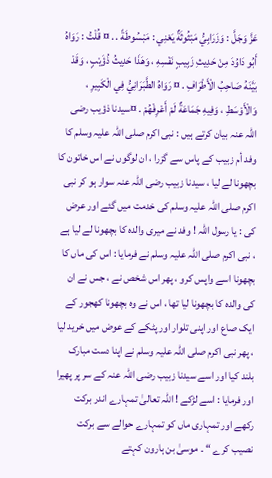عَزَّ وَجَلَّ : وَزَرَابِيُّ مَبْثُوثَةٌ يَعْنِي : مَبْسُوطَةً . . ¤ قُلْتُ : رَوَاهُ أَبُو دَاوُدَ مِنْ حَدِيثِ زَبِيبٍ نَفْسِهِ ، وَهَذَا حَدِيثُ ذُؤَيْبٍ ، وَقَدْ بَيَّنَهُ صَاحِبُ الْأَطْرَافِ . ¤ رَوَاهُ الطَّبَرَانِيُّ فِي الْكَبِيرِ ، وَالْأَوْسَطِ ، وَفِيهِ جَمَاعَةٌ لَمْ أَعْرِفْهُمْ . ¤سیدنا ذؤیب رضی اللہ عنہ بیان کرتے ہیں : نبی اکرم صلی اللہ علیہ وسلم کا وفد أم زبیب کے پاس سے گزرا ، ان لوگوں نے اس خاتون کا بچھونا لے لیا ، سیدنا زبیب رضی اللہ عنہ سوار ہو کر نبی اکرم صلی اللہ علیہ وسلم کی خدمت میں گئے اور عرض کی : یا رسول اللہ ! وفد نے میری والدہ کا بچھونا لے لیا ہے ، نبی اکرم صلی اللہ علیہ وسلم نے فرمایا : اس کی ماں کا بچھونا اسے واپس کرو ، پھر اس شخص نے ، جس نے ان کی والدہ کا بچھونا لیا تھا ، اس نے وہ بچھونا کھجور کے ایک صاع اور اپنی تلوار اور پٹکے کے عوض میں خرید لیا ، پھر نبی اکرم صلی اللہ علیہ وسلم نے اپنا دست مبارک بلند کیا اور اسے سیدنا زبیب رضی اللہ عنہ کے سر پر پھیرا اور فرمایا : اسے لڑکے ! اللہ تعالیٰ تمہارے اندر برکت رکھے اور تمہاری ماں کو تمہارے حوالے سے برکت نصیب کرے “ ۔ موسیٰ بن ہارون کہتے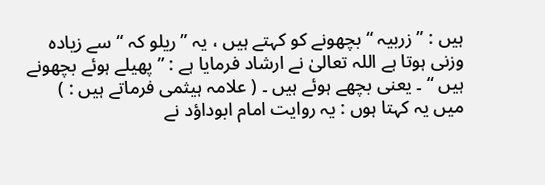ہیں : ” زربیہ “ بچھونے کو کہتے ہیں ، یہ ” ریلو کہ “ سے زیادہ وزنی ہوتا ہے اللہ تعالیٰ نے ارشاد فرمایا ہے : ” پھیلے ہوئے بچھونے ہیں “ ۔ یعنی بچھے ہوئے ہیں ۔ ( علامہ ہیثمی فرماتے ہیں : ) میں یہ کہتا ہوں : یہ روایت امام ابوداؤد نے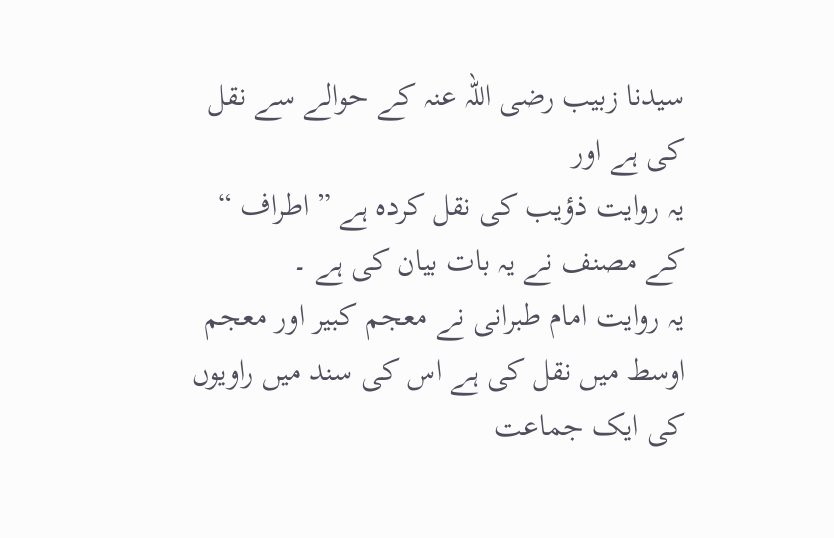سیدنا زبیب رضی اللہ عنہ کے حوالے سے نقل کی ہے اور
یہ روایت ذؤیب کی نقل کردہ ہے ” اطراف “ کے مصنف نے یہ بات بیان کی ہے ۔
یہ روایت امام طبرانی نے معجم کبیر اور معجم اوسط میں نقل کی ہے اس کی سند میں راویوں کی ایک جماعت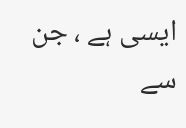ایسی ہے ، جن سے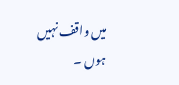میں واقف نہیں ہوں ۔